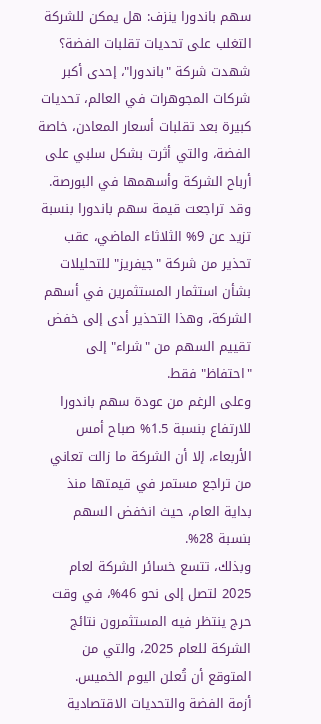سهم باندورا ينزف: هل يمكن للشركة التغلب على تحديات تقلبات الفضة؟
شهدت شركة "باندورا"، إحدى أكبر شركات المجوهرات في العالم، تحديات كبيرة بعد تقلبات أسعار المعادن، خاصة الفضة، والتي أثرت بشكل سلبي على أرباح الشركة وأسهمها في البورصة.
وقد تراجعت قيمة سهم باندورا بنسبة تزيد عن 9% الثلاثاء الماضي، عقب تحذير من شركة "جيفريز" للتحليلات بشأن استثمار المستثمرين في أسهم الشركة، وهذا التحذير أدى إلى خفض تقييم السهم من "شراء" إلى "احتفاظ" فقط.
وعلى الرغم من عودة سهم باندورا للارتفاع بنسبة 1.5% صباح أمس الأربعاء، إلا أن الشركة ما زالت تعاني من تراجع مستمر في قيمتها منذ بداية العام، حيث انخفض السهم بنسبة 28%.
وبذلك، تتسع خسائر الشركة لعام 2025 لتصل إلى نحو 46%، في وقت حرج ينتظر فيه المستثمرون نتائج الشركة للعام 2025، والتي من المتوقع أن تُعلن اليوم الخميس.
أزمة الفضة والتحديات الاقتصادية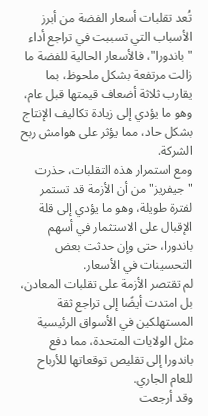تُعد تقلبات أسعار الفضة من أبرز الأسباب التي تسببت في تراجع أداء "باندورا"، فالأسعار الحالية للفضة ما زالت مرتفعة بشكل ملحوظ، بما يقارب ثلاثة أضعاف قيمتها قبل عام، وهو ما يؤدي إلى زيادة تكاليف الإنتاج بشكل حاد، مما يؤثر على هوامش ربح الشركة.
ومع استمرار هذه التقلبات، حذرت "جيفريز" من أن الأزمة قد تستمر لفترة طويلة، وهو ما يؤدي إلى قلة الإقبال على الاستثمار في أسهم باندورا، حتى وإن حدثت بعض التحسينات في الأسعار.
لم تقتصر الأزمة على تقلبات المعادن، بل امتدت أيضًا إلى تراجع ثقة المستهلكين في الأسواق الرئيسية مثل الولايات المتحدة، مما دفع باندورا إلى تقليص توقعاتها للأرباح للعام الجاري.
وقد أرجعت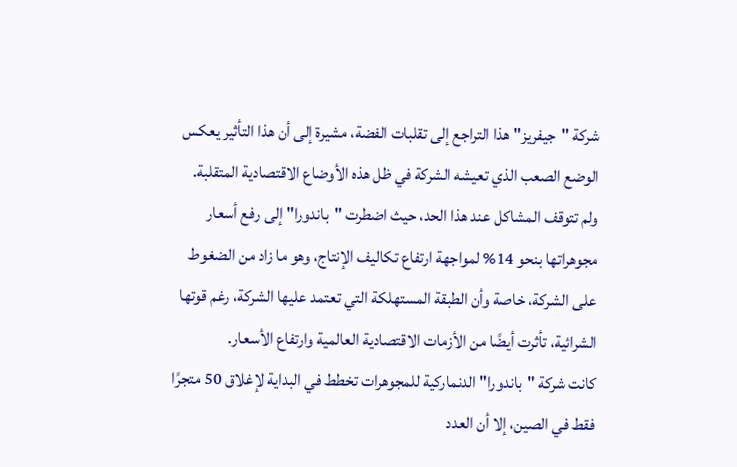شركة "جيفريز" هذا التراجع إلى تقلبات الفضة، مشيرة إلى أن هذا التأثير يعكس الوضع الصعب الذي تعيشه الشركة في ظل هذه الأوضاع الاقتصادية المتقلبة.
ولم تتوقف المشاكل عند هذا الحد، حيث اضطرت "باندورا" إلى رفع أسعار مجوهراتها بنحو 14% لمواجهة ارتفاع تكاليف الإنتاج، وهو ما زاد من الضغوط على الشركة، خاصة وأن الطبقة المستهلكة التي تعتمد عليها الشركة، رغم قوتها الشرائية، تأثرت أيضًا من الأزمات الاقتصادية العالمية وارتفاع الأسعار.
كانت شركة "باندورا" الدنماركية للمجوهرات تخطط في البداية لإغلاق 50 متجرًا فقط في الصين، إلا أن العدد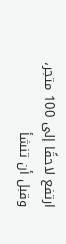ارتفع لاحقًا إلى 100 متجر، وقبل أن تنشأ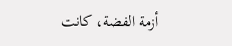أزمة الفضة، كانت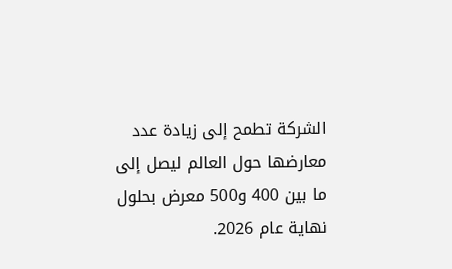الشركة تطمح إلى زيادة عدد معارضها حول العالم ليصل إلى ما بين 400 و500 معرض بحلول نهاية عام 2026.